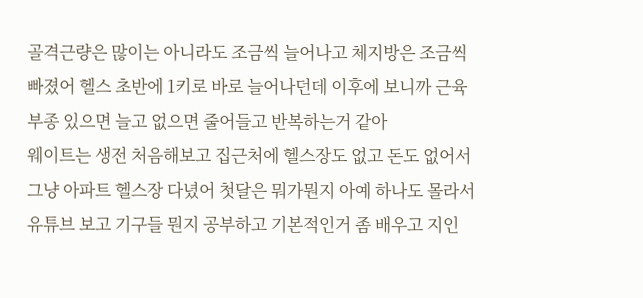골격근량은 많이는 아니라도 조금씩 늘어나고 체지방은 조금씩 빠졌어 헬스 초반에 1키로 바로 늘어나던데 이후에 보니까 근육부종 있으면 늘고 없으면 줄어들고 반복하는거 같아
웨이트는 생전 처음해보고 집근처에 헬스장도 없고 돈도 없어서 그냥 아파트 헬스장 다녔어 첫달은 뭐가뭔지 아예 하나도 몰라서 유튜브 보고 기구들 뭔지 공부하고 기본적인거 좀 배우고 지인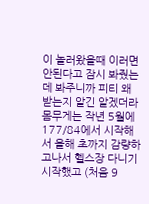이 놀러왔을때 이러면 안된다고 잠시 봐줬는데 봐주니까 피티 왜 받는지 알긴 알겠더라
몸무게는 작년 5월에 177/84에서 시작해서 올해 초까지 감량하고나서 헬스장 다니기 시작했고 (처음 9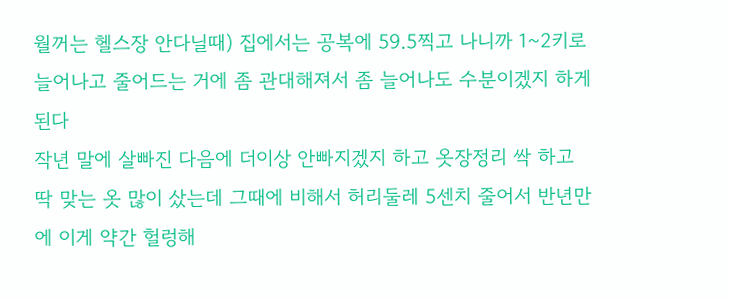월꺼는 헬스장 안다닐때) 집에서는 공복에 59.5찍고 나니까 1~2키로 늘어나고 줄어드는 거에 좀 관대해져서 좀 늘어나도 수분이겠지 하게 된다
작년 말에 살빠진 다음에 더이상 안빠지겠지 하고 옷장정리 싹 하고 딱 맞는 옷 많이 샀는데 그때에 비해서 허리둘레 5센치 줄어서 반년만에 이게 약간 헐렁해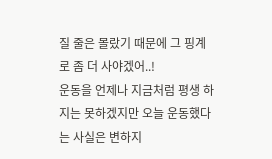질 줄은 몰랐기 때문에 그 핑계로 좀 더 사야겠어..!
운동을 언제나 지금처럼 평생 하지는 못하겠지만 오늘 운동했다는 사실은 변하지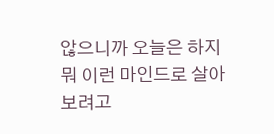않으니까 오늘은 하지 뭐 이런 마인드로 살아보려고